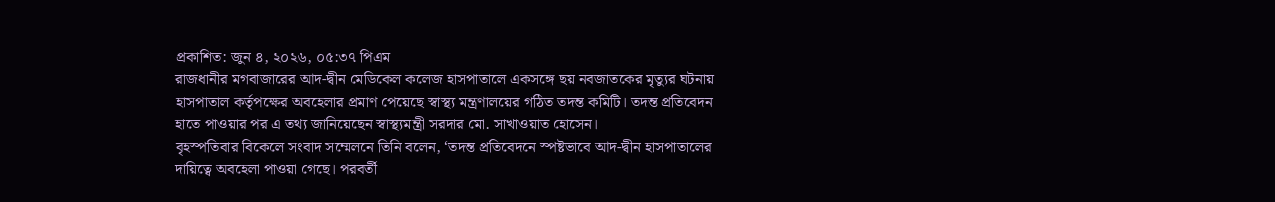প্রকাশিত: জুন ৪, ২০২৬, ০৫:৩৭ পিএম
রাজধানীর মগবাজারের আদ-দ্বীন মেডিকেল কলেজ হাসপাতালে একসঙ্গে ছয় নবজাতকের মৃত্যুর ঘটনায় হাসপাতাল কর্তৃপক্ষের অবহেলার প্রমাণ পেয়েছে স্বাস্থ্য মন্ত্রণালয়ের গঠিত তদন্ত কমিটি। তদন্ত প্রতিবেদন হাতে পাওয়ার পর এ তথ্য জানিয়েছেন স্বাস্থ্যমন্ত্রী সরদার মো. সাখাওয়াত হোসেন।
বৃহস্পতিবার বিকেলে সংবাদ সম্মেলনে তিনি বলেন, ‘তদন্ত প্রতিবেদনে স্পষ্টভাবে আদ-দ্বীন হাসপাতালের দায়িত্বে অবহেলা পাওয়া গেছে। পরবর্তী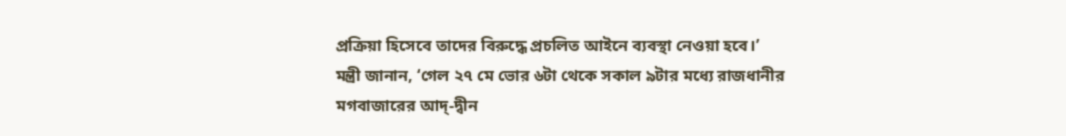প্রক্রিয়া হিসেবে তাদের বিরুদ্ধে প্রচলিত আইনে ব্যবস্থা নেওয়া হবে।’
মন্ত্রী জানান, ‘গেল ২৭ মে ভোর ৬টা থেকে সকাল ৯টার মধ্যে রাজধানীর মগবাজারের আদ্-দ্বীন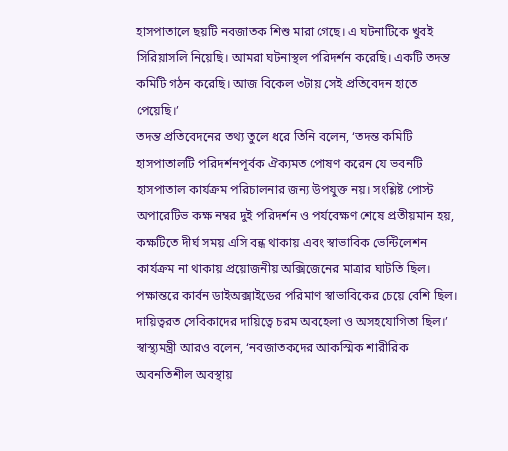হাসপাতালে ছয়টি নবজাতক শিশু মারা গেছে। এ ঘটনাটিকে খুবই সিরিয়াসলি নিয়েছি। আমরা ঘটনাস্থল পরিদর্শন করেছি। একটি তদন্ত কমিটি গঠন করেছি। আজ বিকেল ৩টায় সেই প্রতিবেদন হাতে পেয়েছি।’
তদন্ত প্রতিবেদনের তথ্য তুলে ধরে তিনি বলেন, ‘তদন্ত কমিটি হাসপাতালটি পরিদর্শনপূর্বক ঐক্যমত পোষণ করেন যে ভবনটি হাসপাতাল কার্যক্রম পরিচালনার জন্য উপযুক্ত নয়। সংশ্লিষ্ট পোস্ট অপারেটিভ কক্ষ নম্বর দুই পরিদর্শন ও পর্যবেক্ষণ শেষে প্রতীয়মান হয়, কক্ষটিতে দীর্ঘ সময় এসি বন্ধ থাকায় এবং স্বাভাবিক ভেন্টিলেশন কার্যক্রম না থাকায় প্রয়োজনীয় অক্সিজেনের মাত্রার ঘাটতি ছিল। পক্ষান্তরে কার্বন ডাইঅক্সাইডের পরিমাণ স্বাভাবিকের চেয়ে বেশি ছিল। দায়িত্বরত সেবিকাদের দায়িত্বে চরম অবহেলা ও অসহযোগিতা ছিল।’
স্বাস্থ্যমন্ত্রী আরও বলেন, ‘নবজাতকদের আকস্মিক শারীরিক অবনতিশীল অবস্থায়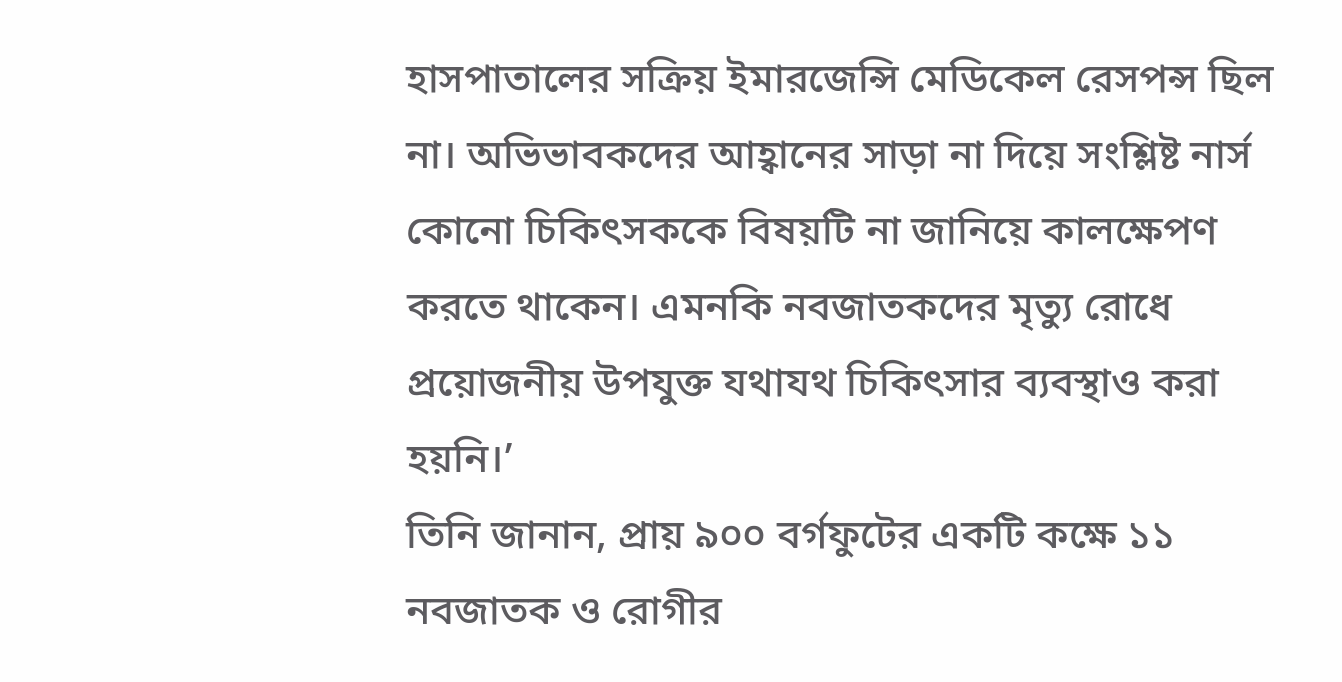হাসপাতালের সক্রিয় ইমারজেন্সি মেডিকেল রেসপন্স ছিল না। অভিভাবকদের আহ্বানের সাড়া না দিয়ে সংশ্লিষ্ট নার্স কোনো চিকিৎসককে বিষয়টি না জানিয়ে কালক্ষেপণ করতে থাকেন। এমনকি নবজাতকদের মৃত্যু রোধে প্রয়োজনীয় উপযুক্ত যথাযথ চিকিৎসার ব্যবস্থাও করা হয়নি।’
তিনি জানান, প্রায় ৯০০ বর্গফুটের একটি কক্ষে ১১ নবজাতক ও রোগীর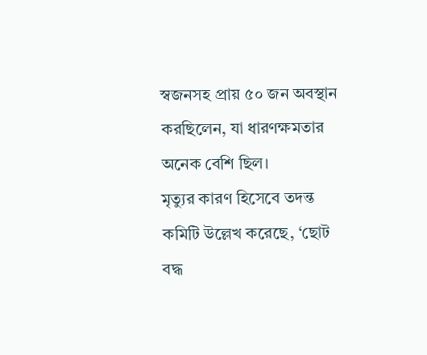স্বজনসহ প্রায় ৫০ জন অবস্থান করছিলেন, যা ধারণক্ষমতার অনেক বেশি ছিল।
মৃত্যুর কারণ হিসেবে তদন্ত কমিটি উল্লেখ করেছে, ‘ছোট বদ্ধ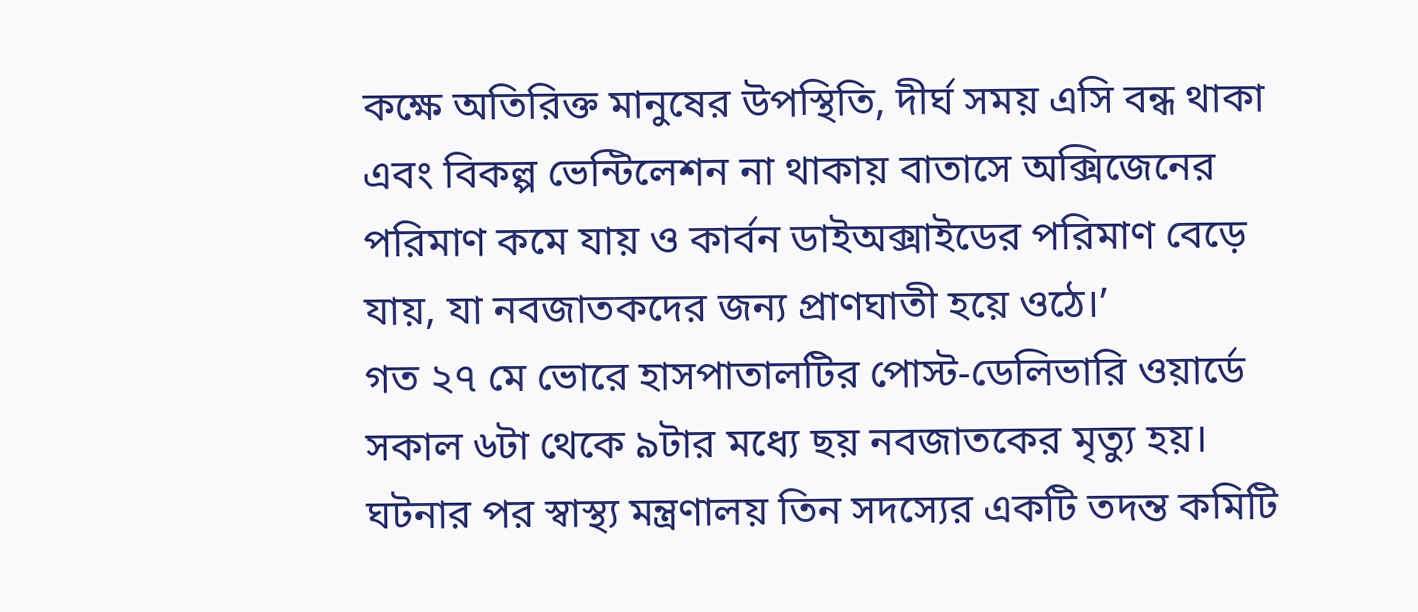কক্ষে অতিরিক্ত মানুষের উপস্থিতি, দীর্ঘ সময় এসি বন্ধ থাকা এবং বিকল্প ভেন্টিলেশন না থাকায় বাতাসে অক্সিজেনের পরিমাণ কমে যায় ও কার্বন ডাইঅক্সাইডের পরিমাণ বেড়ে যায়, যা নবজাতকদের জন্য প্রাণঘাতী হয়ে ওঠে।’
গত ২৭ মে ভোরে হাসপাতালটির পোস্ট-ডেলিভারি ওয়ার্ডে সকাল ৬টা থেকে ৯টার মধ্যে ছয় নবজাতকের মৃত্যু হয়। ঘটনার পর স্বাস্থ্য মন্ত্রণালয় তিন সদস্যের একটি তদন্ত কমিটি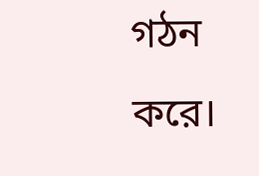গঠন করে।